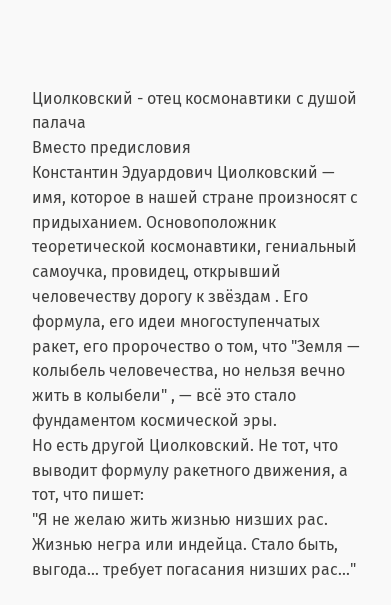Циолковский - отец космонавтики с душой палача
Вместо предисловия
Константин Эдуардович Циолковский — имя, которое в нашей стране произносят с придыханием. Основоположник теоретической космонавтики, гениальный самоучка, провидец, открывший человечеству дорогу к звёздам . Его формула, его идеи многоступенчатых ракет, его пророчество о том, что "Земля — колыбель человечества, но нельзя вечно жить в колыбели" , — всё это стало фундаментом космической эры.
Но есть другой Циолковский. Не тот, что выводит формулу ракетного движения, а тот, что пишет:
"Я не желаю жить жизнью низших рас. Жизнью негра или индейца. Стало быть, выгода... требует погасания низших рас..."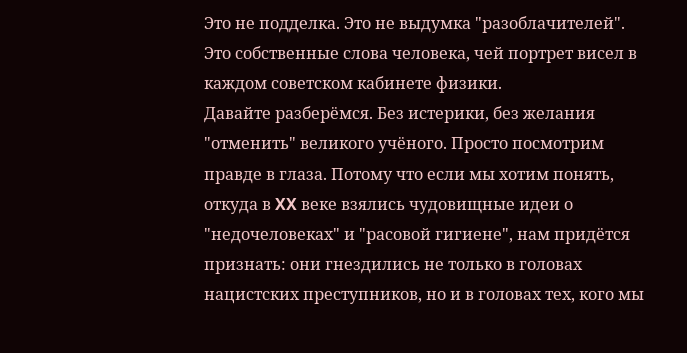Это не подделка. Это не выдумка "разоблачителей". Это собственные слова человека, чей портрет висел в каждом советском кабинете физики.
Давайте разберёмся. Без истерики, без желания "отменить" великого учёного. Просто посмотрим правде в глаза. Потому что если мы хотим понять, откуда в XX веке взялись чудовищные идеи о "недочеловеках" и "расовой гигиене", нам придётся признать: они гнездились не только в головах нацистских преступников, но и в головах тех, кого мы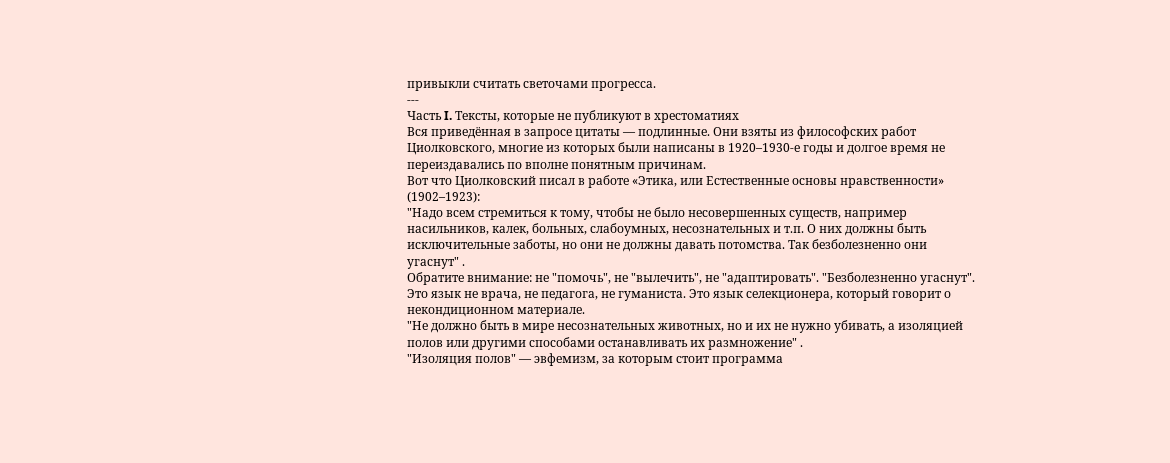привыкли считать светочами прогресса.
---
Часть I. Тексты, которые не публикуют в хрестоматиях
Вся приведённая в запросе цитаты — подлинные. Они взяты из философских работ Циолковского, многие из которых были написаны в 1920–1930-е годы и долгое время не переиздавались по вполне понятным причинам.
Вот что Циолковский писал в работе «Этика, или Естественные основы нравственности» (1902–1923):
"Надо всем стремиться к тому, чтобы не было несовершенных существ, например насильников, калек, больных, слабоумных, несознательных и т.п. О них должны быть исключительные заботы, но они не должны давать потомства. Так безболезненно они угаснут" .
Обратите внимание: не "помочь", не "вылечить", не "адаптировать". "Безболезненно угаснут". Это язык не врача, не педагога, не гуманиста. Это язык селекционера, который говорит о некондиционном материале.
"Не должно быть в мире несознательных животных, но и их не нужно убивать, а изоляцией полов или другими способами останавливать их размножение" .
"Изоляция полов" — эвфемизм, за которым стоит программа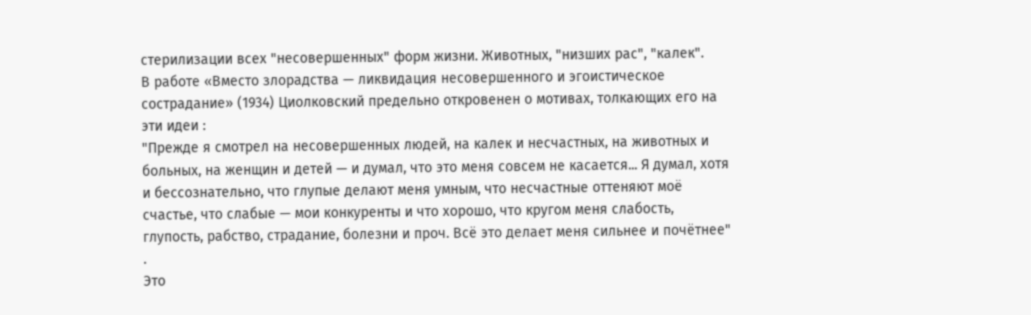стерилизации всех "несовершенных" форм жизни. Животных, "низших рас", "калек".
В работе «Вместо злорадства — ликвидация несовершенного и эгоистическое сострадание» (1934) Циолковский предельно откровенен о мотивах, толкающих его на эти идеи :
"Прежде я смотрел на несовершенных людей, на калек и несчастных, на животных и больных, на женщин и детей — и думал, что это меня совсем не касается... Я думал, хотя и бессознательно, что глупые делают меня умным, что несчастные оттеняют моё счастье, что слабые — мои конкуренты и что хорошо, что кругом меня слабость, глупость, рабство, страдание, болезни и проч. Всё это делает меня сильнее и почётнее" .
Это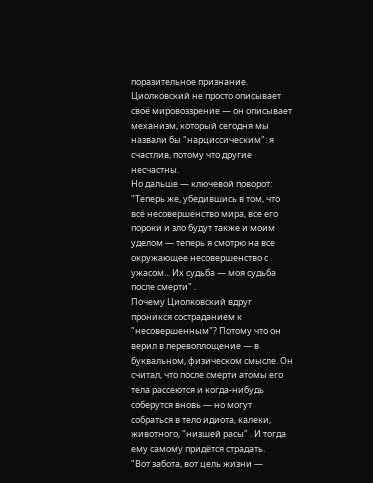поразительное признание. Циолковский не просто описывает своё мировоззрение — он описывает механизм, который сегодня мы назвали бы "нарциссическим": я счастлив, потому что другие несчастны.
Но дальше — ключевой поворот:
"Теперь же, убедившись в том, что всё несовершенство мира, все его пороки и зло будут также и моим уделом — теперь я смотрю на все окружающее несовершенство с ужасом... Их судьба — моя судьба после смерти" .
Почему Циолковский вдруг проникся состраданием к "несовершенным"? Потому что он верил в перевоплощение — в буквальном, физическом смысле. Он считал, что после смерти атомы его тела рассеются и когда-нибудь соберутся вновь — но могут собраться в тело идиота, калеки, животного, "низшей расы" . И тогда ему самому придётся страдать.
"Вот забота, вот цель жизни —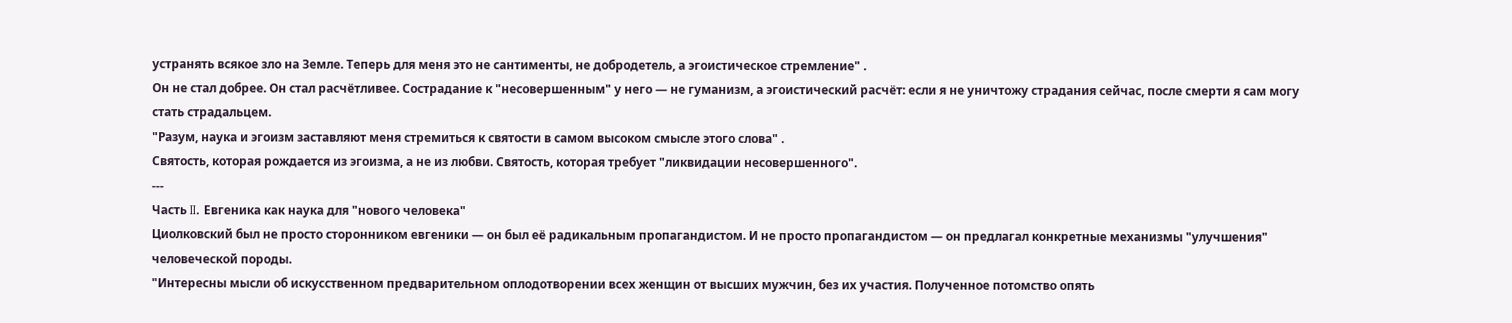устранять всякое зло на Земле. Теперь для меня это не сантименты, не добродетель, а эгоистическое стремление" .
Он не стал добрее. Он стал расчётливее. Сострадание к "несовершенным" у него — не гуманизм, а эгоистический расчёт: если я не уничтожу страдания сейчас, после смерти я сам могу стать страдальцем.
"Разум, наука и эгоизм заставляют меня стремиться к святости в самом высоком смысле этого слова" .
Святость, которая рождается из эгоизма, а не из любви. Святость, которая требует "ликвидации несовершенного".
---
Часть II. Евгеника как наука для "нового человека"
Циолковский был не просто сторонником евгеники — он был её радикальным пропагандистом. И не просто пропагандистом — он предлагал конкретные механизмы "улучшения" человеческой породы.
"Интересны мысли об искусственном предварительном оплодотворении всех женщин от высших мужчин, без их участия. Полученное потомство опять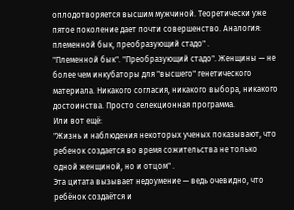оплодотворяется высшим мужчиной. Теоретически уже пятое поколение дает почти совершенство. Аналогия: племенной бык, преобразующий стадо" .
"Племенной бык". "Преобразующий стадо". Женщины — не более чем инкубаторы для "высшего" генетического материала. Никакого согласия, никакого выбора, никакого достоинства. Просто селекционная программа.
Или вот ещё:
"Жизнь и наблюдения некоторых ученых показывают, что ребенок создается во время сожительства не только одной женщиной, но и отцом" .
Эта цитата вызывает недоумение — ведь очевидно, что ребёнок создаётся и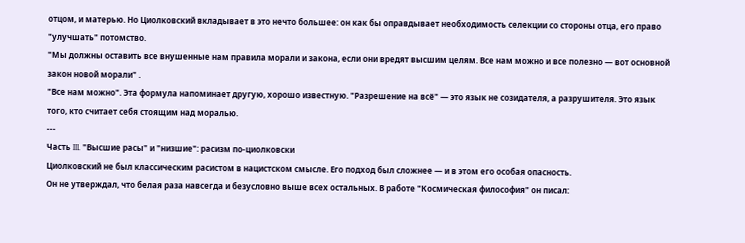отцом, и матерью. Но Циолковский вкладывает в это нечто большее: он как бы оправдывает необходимость селекции со стороны отца, его право "улучшать" потомство.
"Мы должны оставить все внушенные нам правила морали и закона, если они вредят высшим целям. Все нам можно и все полезно — вот основной закон новой морали" .
"Все нам можно". Эта формула напоминает другую, хорошо известную. "Разрешение на всё" — это язык не созидателя, а разрушителя. Это язык того, кто считает себя стоящим над моралью.
---
Часть III. "Высшие расы" и "низшие": расизм по-циолковски
Циолковский не был классическим расистом в нацистском смысле. Его подход был сложнее — и в этом его особая опасность.
Он не утверждал, что белая раза навсегда и безусловно выше всех остальных. В работе "Космическая философия" он писал: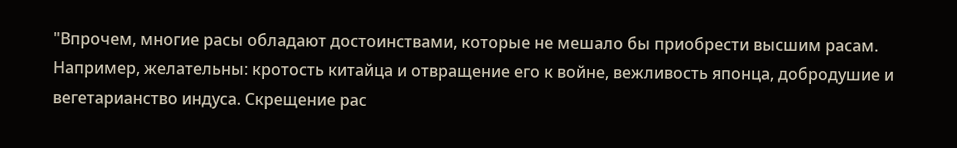"Впрочем, многие расы обладают достоинствами, которые не мешало бы приобрести высшим расам. Например, желательны: кротость китайца и отвращение его к войне, вежливость японца, добродушие и вегетарианство индуса. Скрещение рас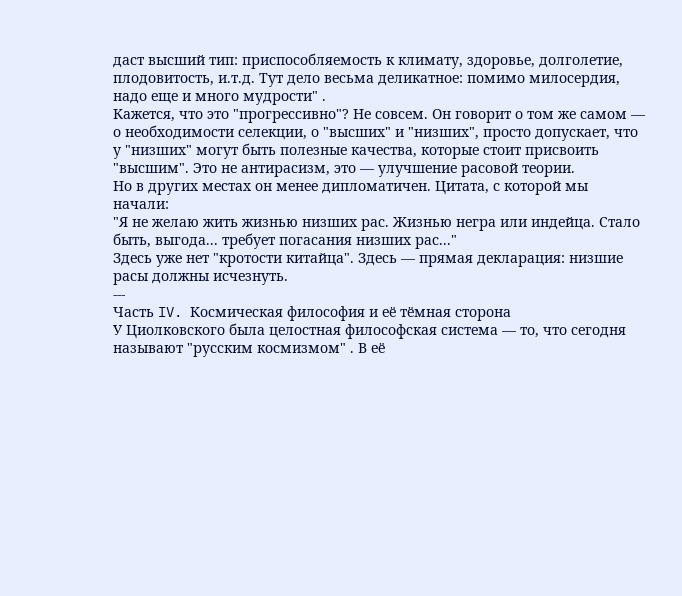даст высший тип: приспособляемость к климату, здоровье, долголетие, плодовитость, и.т.д. Тут дело весьма деликатное: помимо милосердия, надо еще и много мудрости" .
Кажется, что это "прогрессивно"? Не совсем. Он говорит о том же самом — о необходимости селекции, о "высших" и "низших", просто допускает, что у "низших" могут быть полезные качества, которые стоит присвоить "высшим". Это не антирасизм, это — улучшение расовой теории.
Но в других местах он менее дипломатичен. Цитата, с которой мы начали:
"Я не желаю жить жизнью низших рас. Жизнью негра или индейца. Стало быть, выгода... требует погасания низших рас..."
Здесь уже нет "кротости китайца". Здесь — прямая декларация: низшие расы должны исчезнуть.
---
Часть IV. Космическая философия и её тёмная сторона
У Циолковского была целостная философская система — то, что сегодня называют "русским космизмом" . В её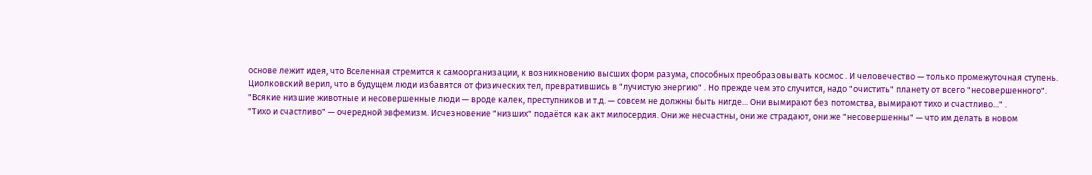основе лежит идея, что Вселенная стремится к самоорганизации, к возникновению высших форм разума, способных преобразовывать космос . И человечество — только промежуточная ступень.
Циолковский верил, что в будущем люди избавятся от физических тел, превратившись в "лучистую энергию" . Но прежде чем это случится, надо "очистить" планету от всего "несовершенного".
"Всякие низшие животные и несовершенные люди — вроде калек, преступников и т.д. — совсем не должны быть нигде... Они вымирают без потомства, вымирают тихо и счастливо..." .
"Тихо и счастливо" — очередной эвфемизм. Исчезновение "низших" подаётся как акт милосердия. Они же несчастны, они же страдают, они же "несовершенны" — что им делать в новом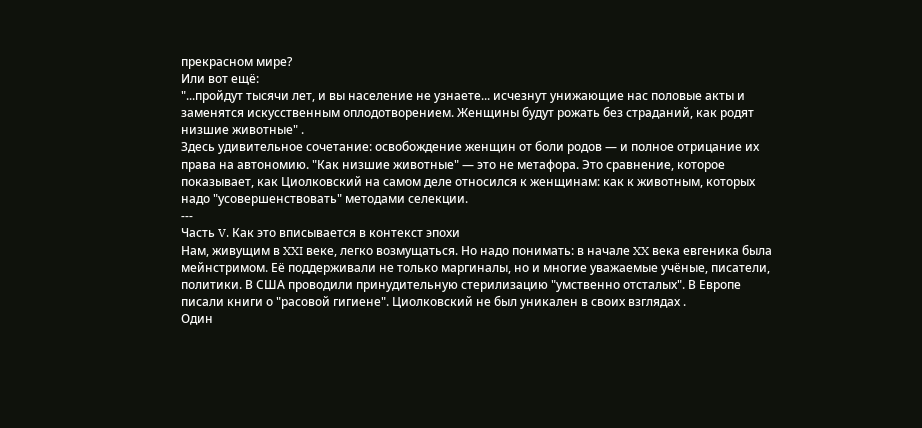прекрасном мире?
Или вот ещё:
"...пройдут тысячи лет, и вы население не узнаете... исчезнут унижающие нас половые акты и заменятся искусственным оплодотворением. Женщины будут рожать без страданий, как родят низшие животные" .
Здесь удивительное сочетание: освобождение женщин от боли родов — и полное отрицание их права на автономию. "Как низшие животные" — это не метафора. Это сравнение, которое показывает, как Циолковский на самом деле относился к женщинам: как к животным, которых надо "усовершенствовать" методами селекции.
---
Часть V. Как это вписывается в контекст эпохи
Нам, живущим в XXI веке, легко возмущаться. Но надо понимать: в начале XX века евгеника была мейнстримом. Её поддерживали не только маргиналы, но и многие уважаемые учёные, писатели, политики. В США проводили принудительную стерилизацию "умственно отсталых". В Европе писали книги о "расовой гигиене". Циолковский не был уникален в своих взглядах .
Один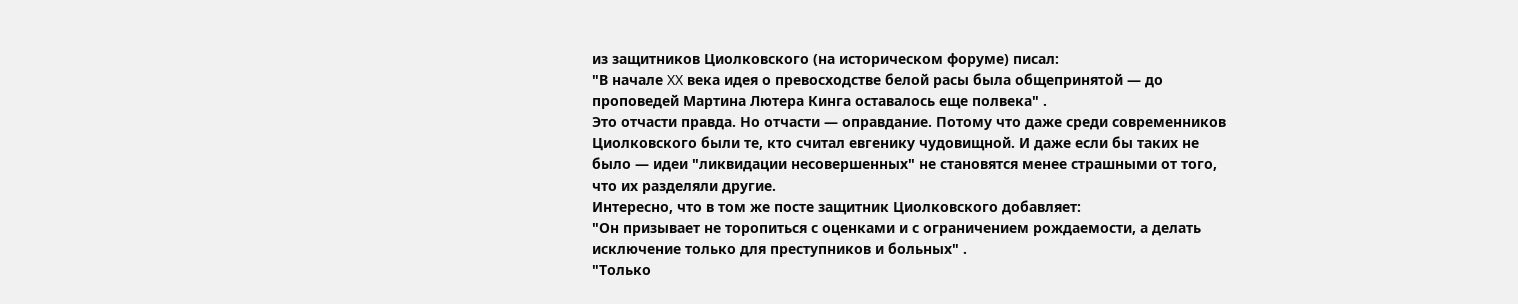из защитников Циолковского (на историческом форуме) писал:
"В начале XX века идея о превосходстве белой расы была общепринятой — до проповедей Мартина Лютера Кинга оставалось еще полвека" .
Это отчасти правда. Но отчасти — оправдание. Потому что даже среди современников Циолковского были те, кто считал евгенику чудовищной. И даже если бы таких не было — идеи "ликвидации несовершенных" не становятся менее страшными от того, что их разделяли другие.
Интересно, что в том же посте защитник Циолковского добавляет:
"Он призывает не торопиться с оценками и с ограничением рождаемости, а делать исключение только для преступников и больных" .
"Только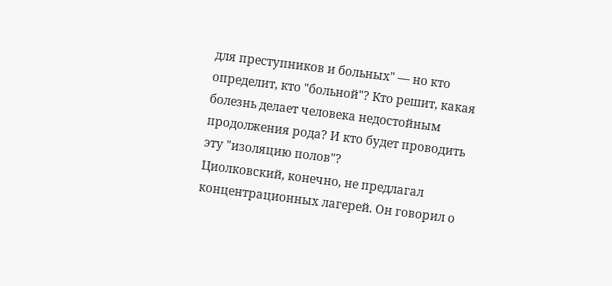для преступников и больных" — но кто определит, кто "больной"? Кто решит, какая болезнь делает человека недостойным продолжения рода? И кто будет проводить эту "изоляцию полов"?
Циолковский, конечно, не предлагал концентрационных лагерей. Он говорил о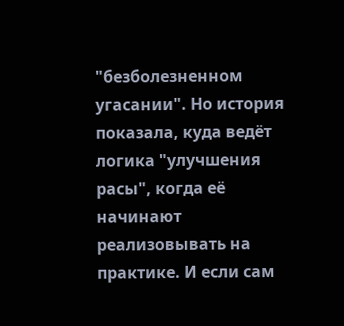"безболезненном угасании". Но история показала, куда ведёт логика "улучшения расы", когда её начинают реализовывать на практике. И если сам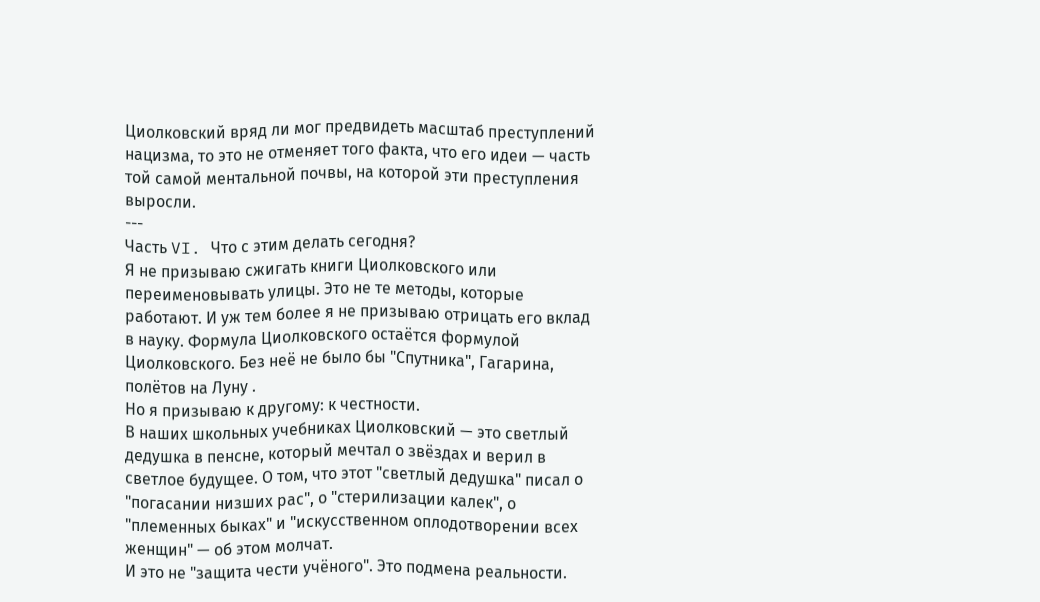Циолковский вряд ли мог предвидеть масштаб преступлений нацизма, то это не отменяет того факта, что его идеи — часть той самой ментальной почвы, на которой эти преступления выросли.
---
Часть VI. Что с этим делать сегодня?
Я не призываю сжигать книги Циолковского или переименовывать улицы. Это не те методы, которые работают. И уж тем более я не призываю отрицать его вклад в науку. Формула Циолковского остаётся формулой Циолковского. Без неё не было бы "Спутника", Гагарина, полётов на Луну .
Но я призываю к другому: к честности.
В наших школьных учебниках Циолковский — это светлый дедушка в пенсне, который мечтал о звёздах и верил в светлое будущее. О том, что этот "светлый дедушка" писал о "погасании низших рас", о "стерилизации калек", о "племенных быках" и "искусственном оплодотворении всех женщин" — об этом молчат.
И это не "защита чести учёного". Это подмена реальности.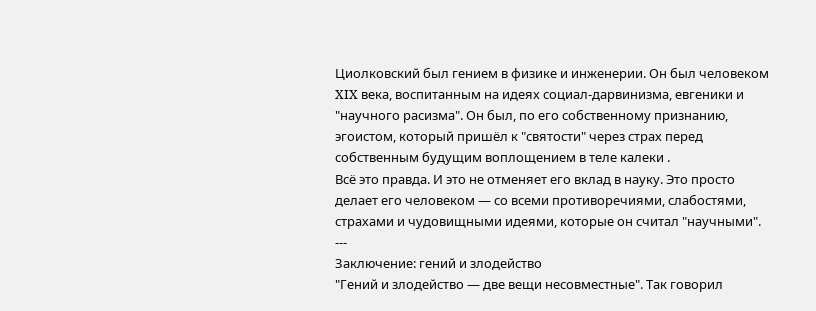Циолковский был гением в физике и инженерии. Он был человеком XIX века, воспитанным на идеях социал-дарвинизма, евгеники и "научного расизма". Он был, по его собственному признанию, эгоистом, который пришёл к "святости" через страх перед собственным будущим воплощением в теле калеки .
Всё это правда. И это не отменяет его вклад в науку. Это просто делает его человеком — со всеми противоречиями, слабостями, страхами и чудовищными идеями, которые он считал "научными".
---
Заключение: гений и злодейство
"Гений и злодейство — две вещи несовместные". Так говорил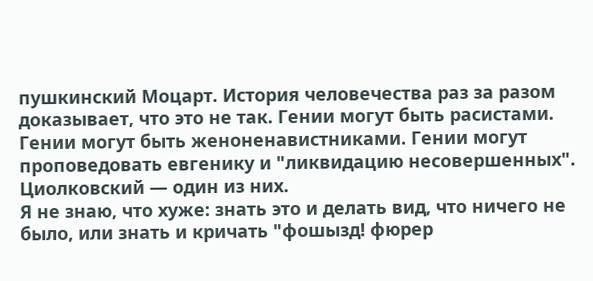пушкинский Моцарт. История человечества раз за разом доказывает, что это не так. Гении могут быть расистами. Гении могут быть женоненавистниками. Гении могут проповедовать евгенику и "ликвидацию несовершенных".
Циолковский — один из них.
Я не знаю, что хуже: знать это и делать вид, что ничего не было, или знать и кричать "фошызд! фюрер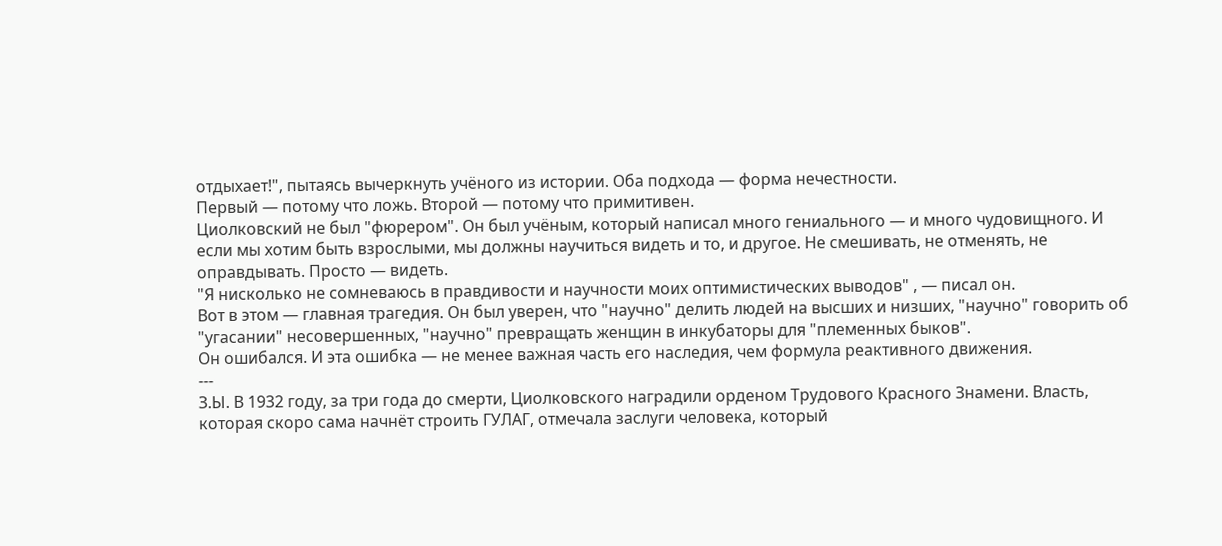отдыхает!", пытаясь вычеркнуть учёного из истории. Оба подхода — форма нечестности.
Первый — потому что ложь. Второй — потому что примитивен.
Циолковский не был "фюрером". Он был учёным, который написал много гениального — и много чудовищного. И если мы хотим быть взрослыми, мы должны научиться видеть и то, и другое. Не смешивать, не отменять, не оправдывать. Просто — видеть.
"Я нисколько не сомневаюсь в правдивости и научности моих оптимистических выводов" , — писал он.
Вот в этом — главная трагедия. Он был уверен, что "научно" делить людей на высших и низших, "научно" говорить об "угасании" несовершенных, "научно" превращать женщин в инкубаторы для "племенных быков".
Он ошибался. И эта ошибка — не менее важная часть его наследия, чем формула реактивного движения.
---
З.Ы. В 1932 году, за три года до смерти, Циолковского наградили орденом Трудового Красного Знамени. Власть, которая скоро сама начнёт строить ГУЛАГ, отмечала заслуги человека, который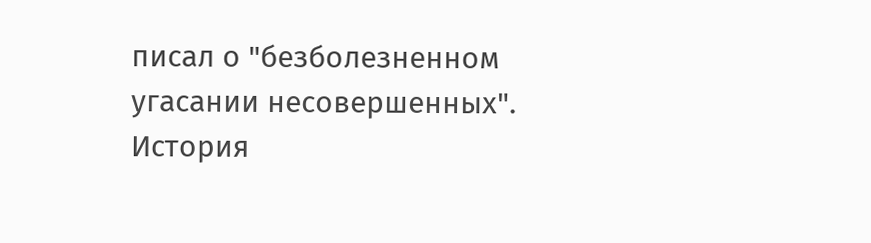писал о "безболезненном угасании несовершенных". История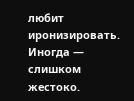любит иронизировать. Иногда — слишком жестоко.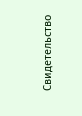Свидетельство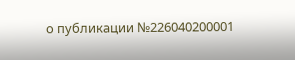о публикации №226040200001